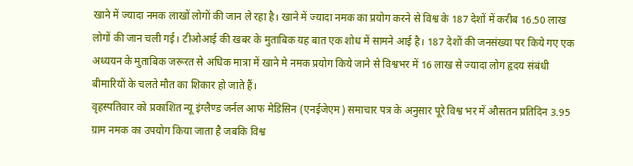खाने में ज्यादा नमक लाखों लोगों की जान ले रहा है। खाने में ज्यादा नमक का प्रयोग करने से विश्व के 187 देशों में करीब 16.50 लाख लोगों की जान चली गई। टीओआई की खबर के मुताबिक यह बात एक शोध में सामने आई है। 187 देशों की जनसंख्या पर किये गए एक अध्ययन के मुताबिक जरूरत से अधिक मात्रा में खाने मे नमक प्रयोग किये जाने से विश्वभर में 16 लाख से ज्यादा लोग हृदय संबंधी बीमारियों के चलते मौत का शिकार हो जाते हैं।
वृहस्पतिवार को प्रकाशित न्यू इंग्लैण्ड जर्नल आफ मेडिसिन (एनईजेएम) समाचार पत्र के अनुसार पूरे विश्व भर में औसतन प्रतिदिन 3.95 ग्राम नमक का उपयोग किया जाता है जबकि विश्व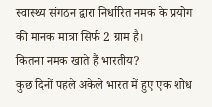स्वास्थ्य संगठन द्वारा निर्धारित नमक के प्रयोग की मानक मात्रा सिर्फ 2 ग्राम है।
कितना नमक खाते हैं भारतीय?
कुछ दिनों पहले अकेले भारत में हुए एक शोध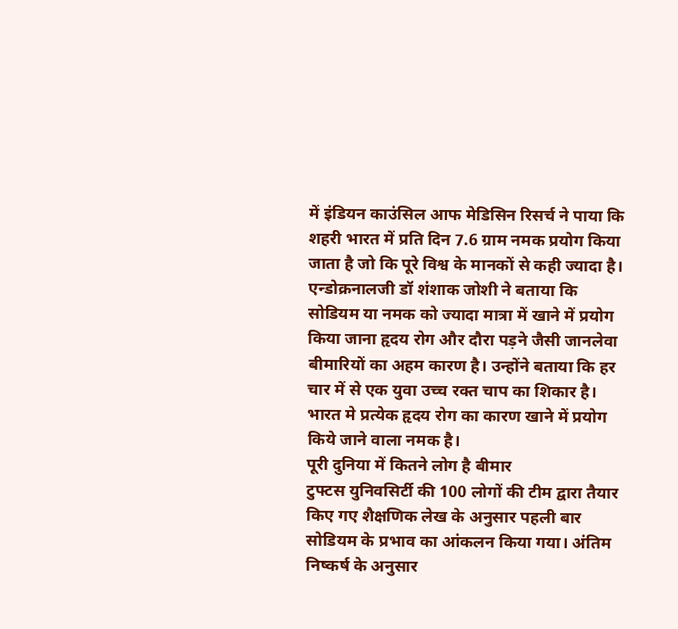में इंडियन काउंसिल आफ मेडिसिन रिसर्च ने पाया कि शहरी भारत में प्रति दिन 7.6 ग्राम नमक प्रयोग किया जाता है जो कि पूरे विश्व के मानकों से कही ज्यादा है।
एन्डोक्रनालजी डॉ शंशाक जोशी ने बताया कि सोडियम या नमक को ज्यादा मात्रा में खाने में प्रयोग किया जाना हृदय रोग और दौरा पड़ने जैसी जानलेवा बीमारियों का अहम कारण है। उन्होंने बताया कि हर चार में से एक युवा उच्च रक्त चाप का शिकार है। भारत मे प्रत्येक हृदय रोग का कारण खाने में प्रयोग किये जाने वाला नमक है।
पूरी दुनिया में कितने लोग है बीमार
टुफ्टस युनिवसिर्टी की 100 लोगों की टीम द्वारा तैयार किए गए शैक्षणिक लेख के अनुसार पहली बार सोडियम के प्रभाव का आंकलन किया गया। अंतिम निष्कर्ष के अनुसार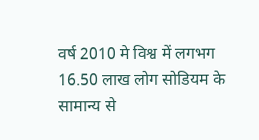वर्ष 2010 मे विश्व में लगभग 16.50 लाख लोग सोडियम के सामान्य से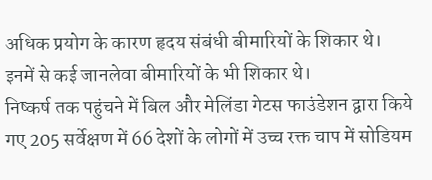अधिक प्रयोग के कारण हृदय संबंधी बीमारियों के शिकार थे। इनमें से कई जानलेवा बीमारियों के भी शिकार थे।
निष्कर्ष तक पहुंचने में बिल और मेलिंडा गेटस फाउंडेशन द्वारा किये गए 205 सर्वेक्षण में 66 देशों के लोगों में उच्च रक्त चाप में सोडियम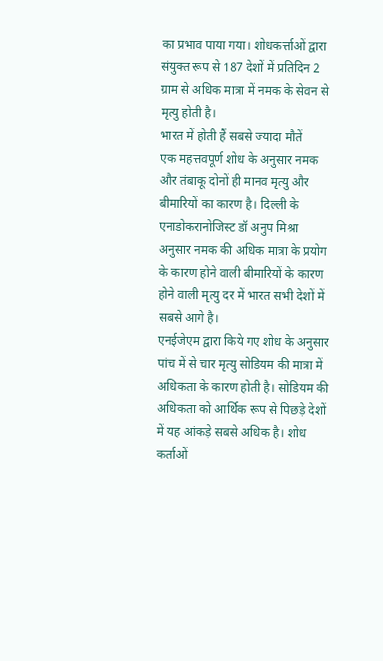का प्रभाव पाया गया। शोधकर्त्ताओं द्वारा संयुक्त रूप से 187 देशों में प्रतिदिन 2 ग्राम से अधिक मात्रा में नमक के सेवन से मृत्यु होती है।
भारत में होती हैं सबसे ज्यादा मौतें
एक महत्तवपूर्ण शोध के अनुसार नमक और तंबाकू दोनों ही मानव मृत्यु और बीमारियों का कारण है। दिल्ली के एनाडोकरानोजिस्ट डॉ अनुप मिश्रा अनुसार नमक की अधिक मात्रा के प्रयोग के कारण होने वाली बीमारियों के कारण होने वाली मृत्यु दर में भारत सभी देशों में सबसे आगे है।
एनईजेएम द्वारा किये गए शोध के अनुसार पांच में से चार मृत्यु सोडियम की मात्रा में अधिकता के कारण होती है। सोडियम की अधिकता को आर्थिक रूप से पिछड़े देशों में यह आंकड़े सबसे अधिक है। शोध कर्ताओं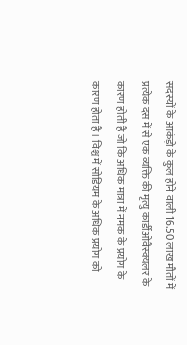सदस्यों के आकंड़ो के कुल होने वाली 16.50 लाख मौतों में प्रत्येक दस में से एक व्यक्ति की मृत्यु कार्डीओवैस्क्यलर के कारण होती है जो कि अधिक मात्रा में नमक के प्रयोग के कारण होता है। विश्च में सोडियम के अधिक प्रयोग को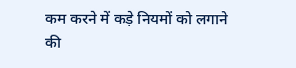कम करने में कड़े नियमों को लगाने की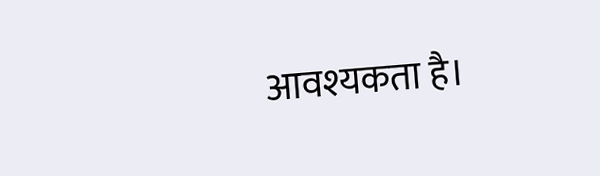आवश्यकता है।